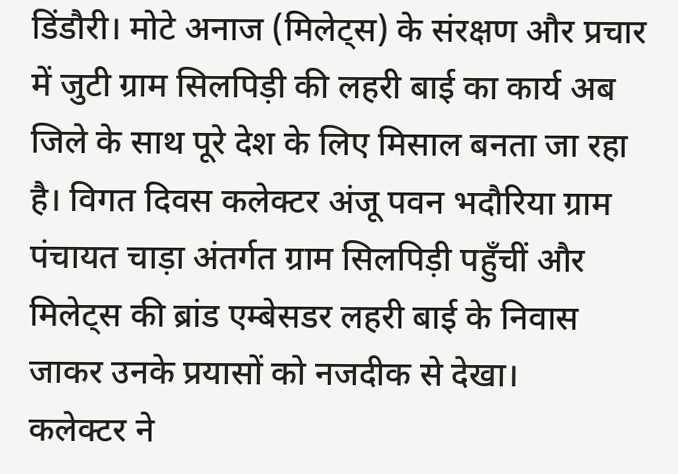डिंडौरी। मोटे अनाज (मिलेट्स) के संरक्षण और प्रचार में जुटी ग्राम सिलपिड़ी की लहरी बाई का कार्य अब जिले के साथ पूरे देश के लिए मिसाल बनता जा रहा है। विगत दिवस कलेक्टर अंजू पवन भदौरिया ग्राम पंचायत चाड़ा अंतर्गत ग्राम सिलपिड़ी पहुँचीं और मिलेट्स की ब्रांड एम्बेसडर लहरी बाई के निवास जाकर उनके प्रयासों को नजदीक से देखा।
कलेक्टर ने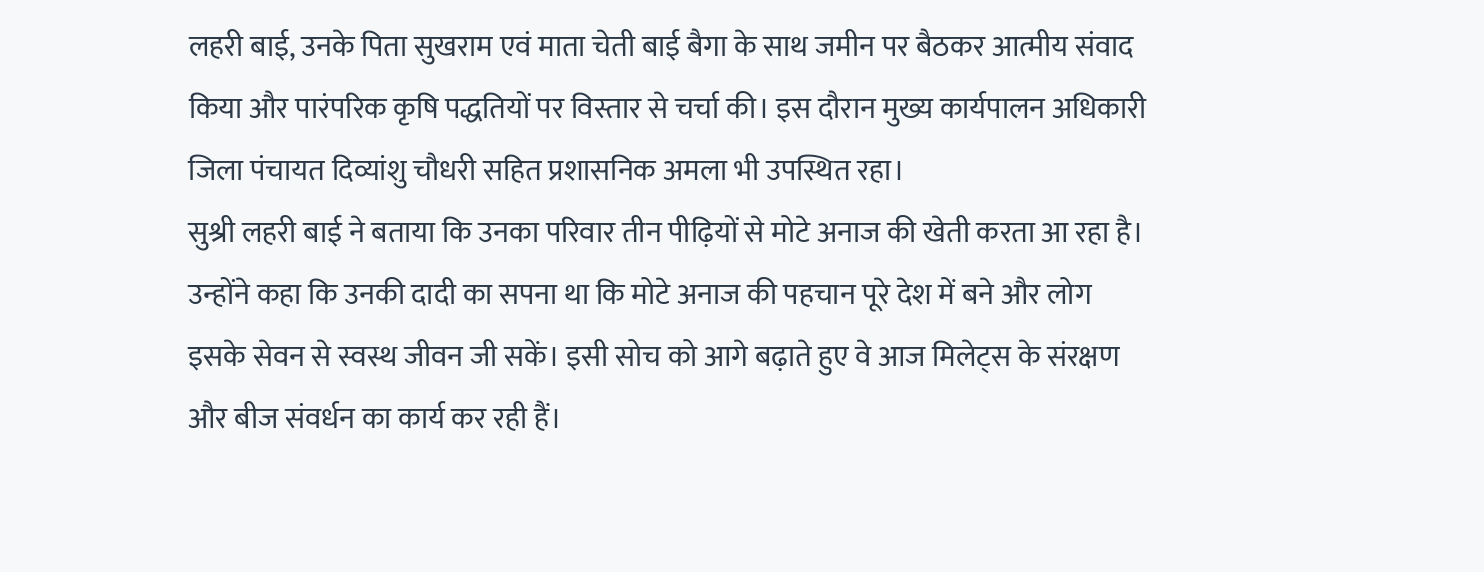लहरी बाई, उनके पिता सुखराम एवं माता चेती बाई बैगा के साथ जमीन पर बैठकर आत्मीय संवाद किया और पारंपरिक कृषि पद्धतियों पर विस्तार से चर्चा की। इस दौरान मुख्य कार्यपालन अधिकारी जिला पंचायत दिव्यांशु चौधरी सहित प्रशासनिक अमला भी उपस्थित रहा।
सुश्री लहरी बाई ने बताया कि उनका परिवार तीन पीढ़ियों से मोटे अनाज की खेती करता आ रहा है। उन्होंने कहा कि उनकी दादी का सपना था कि मोटे अनाज की पहचान पूरे देश में बने और लोग इसके सेवन से स्वस्थ जीवन जी सकें। इसी सोच को आगे बढ़ाते हुए वे आज मिलेट्स के संरक्षण और बीज संवर्धन का कार्य कर रही हैं।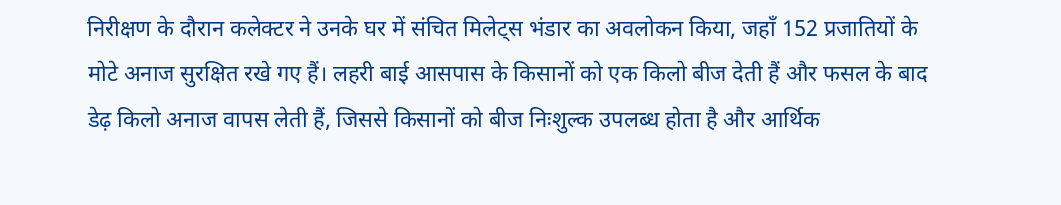निरीक्षण के दौरान कलेक्टर ने उनके घर में संचित मिलेट्स भंडार का अवलोकन किया, जहाँ 152 प्रजातियों के मोटे अनाज सुरक्षित रखे गए हैं। लहरी बाई आसपास के किसानों को एक किलो बीज देती हैं और फसल के बाद डेढ़ किलो अनाज वापस लेती हैं, जिससे किसानों को बीज निःशुल्क उपलब्ध होता है और आर्थिक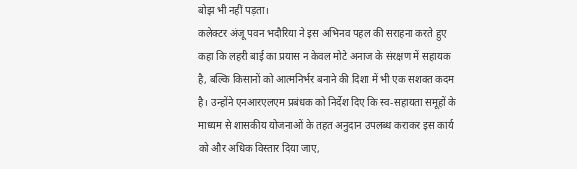बोझ भी नहीं पड़ता।
कलेक्टर अंजू पवन भदौरिया ने इस अभिनव पहल की सराहना करते हुए कहा कि लहरी बाई का प्रयास न केवल मोटे अनाज के संरक्षण में सहायक है, बल्कि किसानों को आत्मनिर्भर बनाने की दिशा में भी एक सशक्त कदम है। उन्होंने एनआरएलएम प्रबंधक को निर्देश दिए कि स्व-सहायता समूहों के माध्यम से शासकीय योजनाओं के तहत अनुदान उपलब्ध कराकर इस कार्य को और अधिक विस्तार दिया जाए,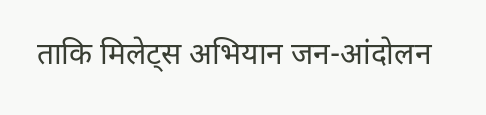ताकि मिलेट्स अभियान जन-आंदोलन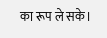का रूप ले सके।